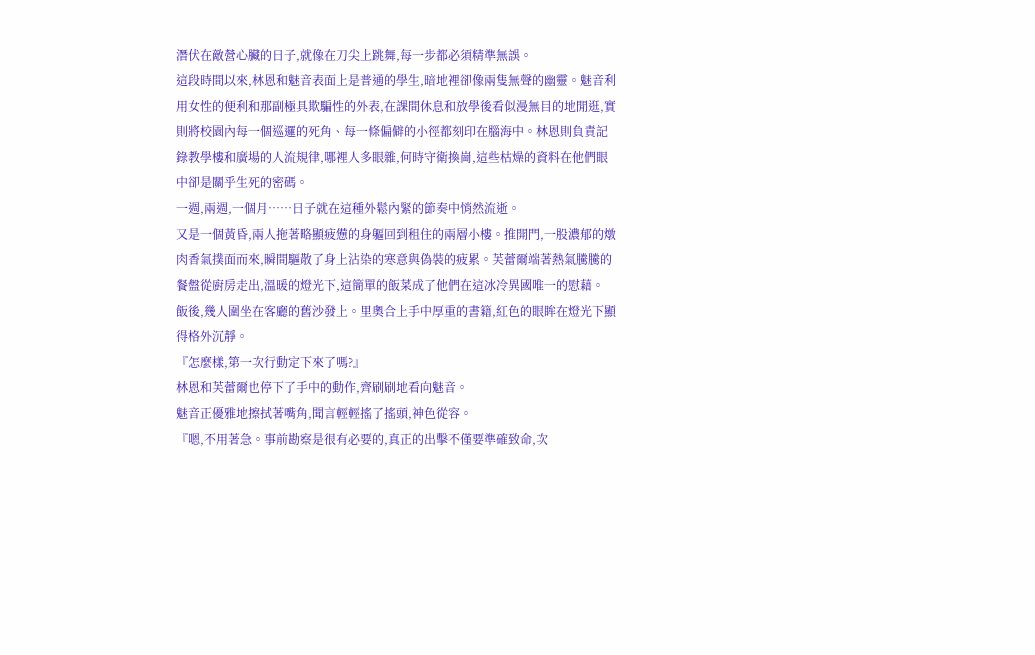潛伏在敵營心臟的日子,就像在刀尖上跳舞,每一步都必須精準無誤。
這段時間以來,林恩和魅音表面上是普通的學生,暗地裡卻像兩隻無聲的幽靈。魅音利用女性的便利和那副極具欺騙性的外表,在課間休息和放學後看似漫無目的地閒逛,實則將校園內每一個巡邏的死角、每一條偏僻的小徑都刻印在腦海中。林恩則負責記錄教學樓和廣場的人流規律,哪裡人多眼雜,何時守衛換崗,這些枯燥的資料在他們眼中卻是關乎生死的密碼。
一週,兩週,一個月……日子就在這種外鬆內緊的節奏中悄然流逝。
又是一個黃昏,兩人拖著略顯疲憊的身軀回到租住的兩層小樓。推開門,一股濃郁的燉肉香氣撲面而來,瞬間驅散了身上沾染的寒意與偽裝的疲累。芙蕾爾端著熱氣騰騰的餐盤從廚房走出,溫暖的燈光下,這簡單的飯菜成了他們在這冰冷異國唯一的慰藉。
飯後,幾人圍坐在客廳的舊沙發上。里奧合上手中厚重的書籍,紅色的眼眸在燈光下顯得格外沉靜。
『怎麼樣,第一次行動定下來了嗎?』
林恩和芙蕾爾也停下了手中的動作,齊刷刷地看向魅音。
魅音正優雅地擦拭著嘴角,聞言輕輕搖了搖頭,神色從容。
『嗯,不用著急。事前勘察是很有必要的,真正的出擊不僅要準確致命,次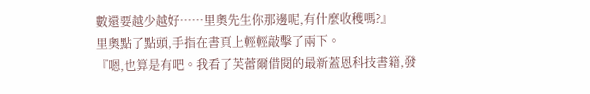數還要越少越好……里奧先生你那邊呢,有什麼收穫嗎?』
里奧點了點頭,手指在書頁上輕輕敲擊了兩下。
『嗯,也算是有吧。我看了芙蕾爾借閱的最新蓋恩科技書籍,發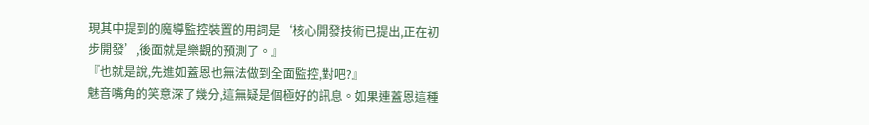現其中提到的魔導監控裝置的用詞是‘核心開發技術已提出,正在初步開發’,後面就是樂觀的預測了。』
『也就是說,先進如蓋恩也無法做到全面監控,對吧?』
魅音嘴角的笑意深了幾分,這無疑是個極好的訊息。如果連蓋恩這種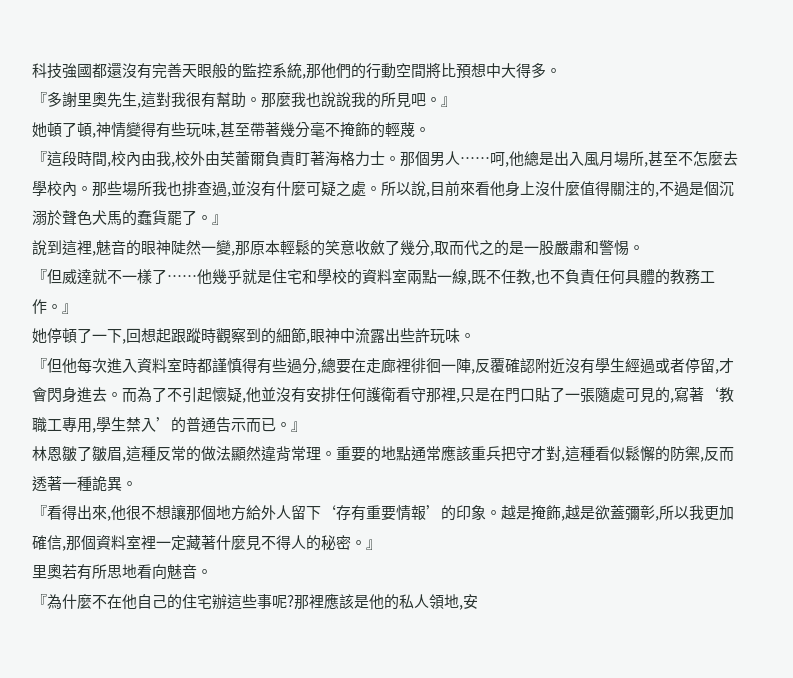科技強國都還沒有完善天眼般的監控系統,那他們的行動空間將比預想中大得多。
『多謝里奧先生,這對我很有幫助。那麼我也說說我的所見吧。』
她頓了頓,神情變得有些玩味,甚至帶著幾分毫不掩飾的輕蔑。
『這段時間,校內由我,校外由芙蕾爾負責盯著海格力士。那個男人……呵,他總是出入風月場所,甚至不怎麼去學校內。那些場所我也排查過,並沒有什麼可疑之處。所以說,目前來看他身上沒什麼值得關注的,不過是個沉溺於聲色犬馬的蠢貨罷了。』
說到這裡,魅音的眼神陡然一變,那原本輕鬆的笑意收斂了幾分,取而代之的是一股嚴肅和警惕。
『但威達就不一樣了……他幾乎就是住宅和學校的資料室兩點一線,既不任教,也不負責任何具體的教務工作。』
她停頓了一下,回想起跟蹤時觀察到的細節,眼神中流露出些許玩味。
『但他每次進入資料室時都謹慎得有些過分,總要在走廊裡徘徊一陣,反覆確認附近沒有學生經過或者停留,才會閃身進去。而為了不引起懷疑,他並沒有安排任何護衛看守那裡,只是在門口貼了一張隨處可見的,寫著‘教職工專用,學生禁入’的普通告示而已。』
林恩皺了皺眉,這種反常的做法顯然違背常理。重要的地點通常應該重兵把守才對,這種看似鬆懈的防禦,反而透著一種詭異。
『看得出來,他很不想讓那個地方給外人留下‘存有重要情報’的印象。越是掩飾,越是欲蓋彌彰,所以我更加確信,那個資料室裡一定藏著什麼見不得人的秘密。』
里奧若有所思地看向魅音。
『為什麼不在他自己的住宅辦這些事呢?那裡應該是他的私人領地,安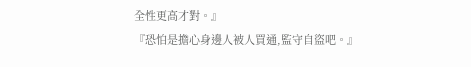全性更高才對。』
『恐怕是擔心身邊人被人買通,監守自盜吧。』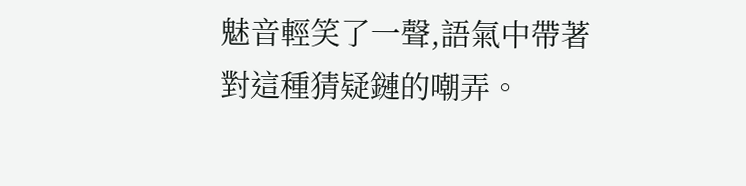魅音輕笑了一聲,語氣中帶著對這種猜疑鏈的嘲弄。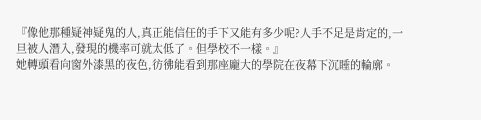『像他那種疑神疑鬼的人,真正能信任的手下又能有多少呢?人手不足是肯定的,一旦被人潛入,發現的機率可就太低了。但學校不一樣。』
她轉頭看向窗外漆黑的夜色,彷彿能看到那座龐大的學院在夜幕下沉睡的輪廓。